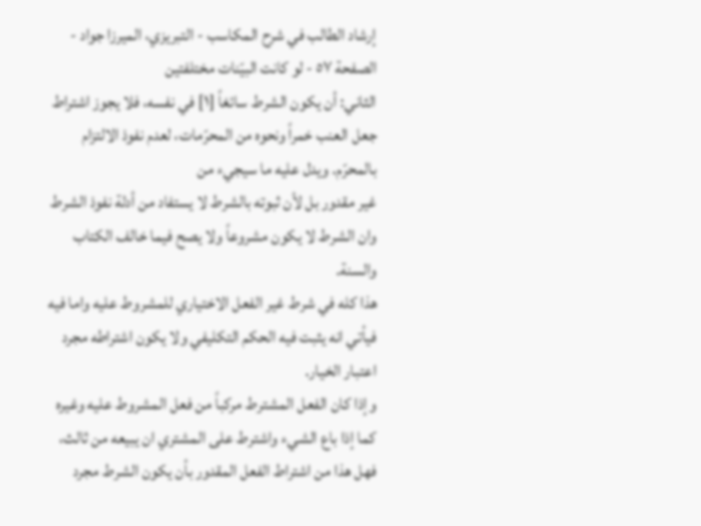إرشاد الطالب في شرح المكاسب - التبريزي، الميرزا جواد - الصفحة ٥٧ - لو كانت البيّنات مختلفتين
الثاني: أن يكون الشرط سائغاً [١] في نفسه، فلا يجوز اشتراط جعل العنب خمراً ونحوه من المحرّمات، لعدم نفوذ الالتزام بالمحرّم. ويدل عليه ما سيجيء من
غير مقدور بل لأن ثبوته بالشرط لا يستفاد من أدلة نفوذ الشرط وان الشرط لا يكون مشروعاً ولا يصح فيما خالف الكتاب والسنة.
هذا كله في شرط غير الفعل الاختياري للمشروط عليه واما فيه فيأتي انه يثبت فيه الحكم التكليفي ولا يكون اشتراطه مجرد اعتبار الخيار.
وإذا كان الفعل المشترط مركباً من فعل المشروط عليه وغيره كما إذا باع الشيء واشترط على المشتري ان يبيعه من ثالث، فهل هذا من اشتراط الفعل المقدور بأن يكون الشرط مجرد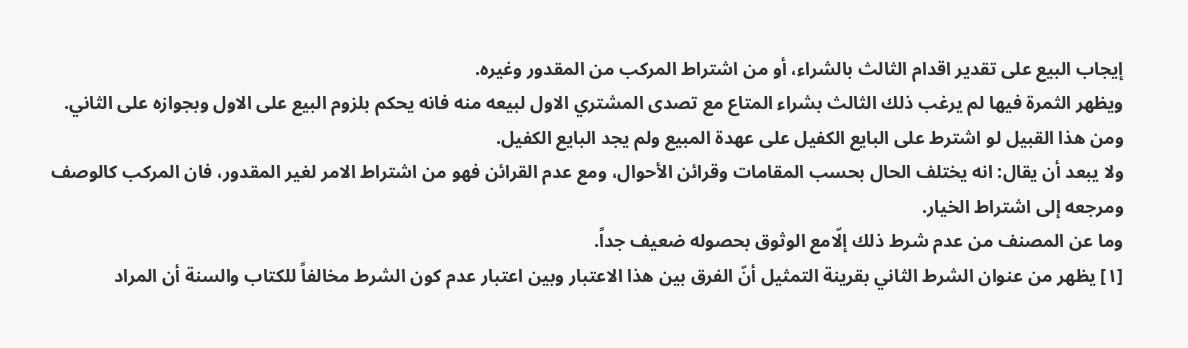إيجاب البيع على تقدير اقدام الثالث بالشراء، أو من اشتراط المركب من المقدور وغيره.
ويظهر الثمرة فيها لم يرغب ذلك الثالث بشراء المتاع مع تصدى المشتري الاول لبيعه منه فانه يحكم بلزوم البيع على الاول وبجوازه على الثاني.
ومن هذا القبيل لو اشترط على البايع الكفيل على عهدة المبيع ولم يجد البايع الكفيل.
ولا يبعد أن يقال: انه يختلف الحال بحسب المقامات وقرائن الأحوال، ومع عدم القرائن فهو من اشتراط الامر لغير المقدور، فان المركب كالوصف ومرجعه إلى اشتراط الخيار.
وما عن المصنف من عدم شرط ذلك إلّامع الوثوق بحصوله ضعيف جداً.
[١] يظهر من عنوان الشرط الثاني بقرينة التمثيل أنّ الفرق بين هذا الاعتبار وبين اعتبار عدم كون الشرط مخالفاً للكتاب والسنة أن المراد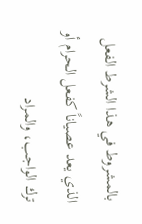بالمشروط في هذا الشرط الفعل الذي يعد عصياناً كفعل الحرام أو ترك الواجب، والمراد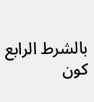بالشرط الرابع كون